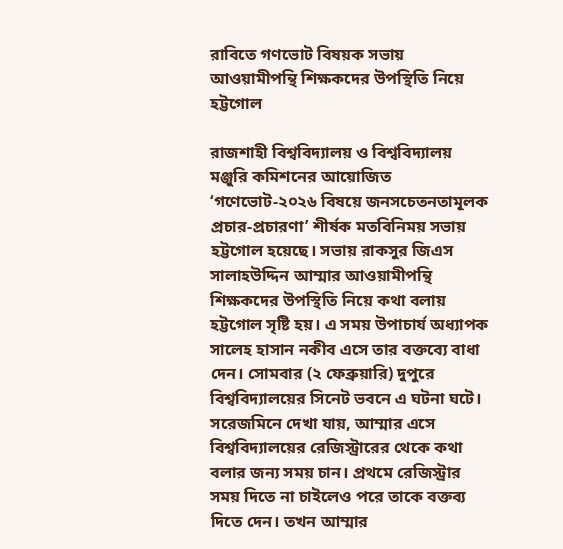রাবিতে গণভোট বিষয়ক সভায় আওয়ামীপন্থি শিক্ষকদের উপস্থিতি নিয়ে হট্টগোল

রাজশাহী বিশ্ববিদ্যালয় ও বিশ্ববিদ্যালয় মঞ্জুরি কমিশনের আয়োজিত ‘গণেভোট-২০২৬ বিষয়ে জনসচেতনতামূলক প্রচার-প্রচারণা’ শীর্ষক মতবিনিময় সভায় হট্টগোল হয়েছে। সভায় রাকসুর জিএস সালাহউদ্দিন আম্মার আওয়ামীপন্থি শিক্ষকদের উপস্থিতি নিয়ে কথা বলায় হট্টগোল সৃষ্টি হয়। এ সময় উপাচার্য অধ্যাপক সালেহ হাসান নকীব এসে তার বক্তব্যে বাধা দেন। সোমবার (২ ফেব্রুয়ারি) দুপুরে বিশ্ববিদ্যালয়ের সিনেট ভবনে এ ঘটনা ঘটে।
সরেজমিনে দেখা যায়, আম্মার এসে বিশ্ববিদ্যালয়ের রেজিস্ট্রারের থেকে কথা বলার জন্য সময় চান। প্রথমে রেজিস্ট্রার সময় দিতে না চাইলেও পরে তাকে বক্তব্য দিতে দেন। তখন আম্মার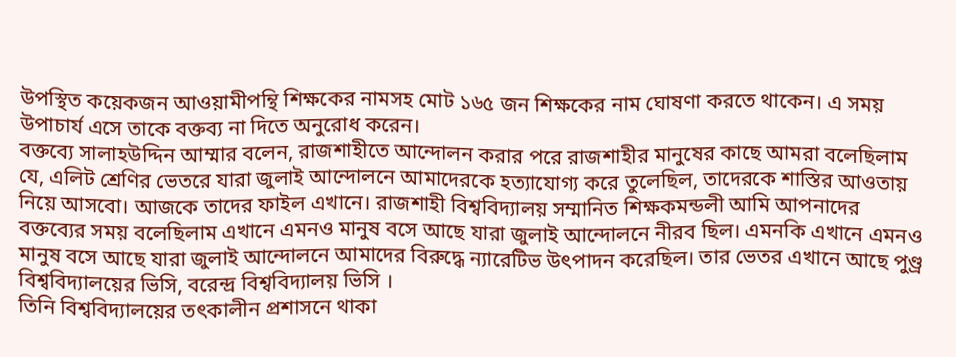উপস্থিত কয়েকজন আওয়ামীপন্থি শিক্ষকের নামসহ মোট ১৬৫ জন শিক্ষকের নাম ঘোষণা করতে থাকেন। এ সময় উপাচার্য এসে তাকে বক্তব্য না দিতে অনুরোধ করেন।
বক্তব্যে সালাহউদ্দিন আম্মার বলেন, রাজশাহীতে আন্দোলন করার পরে রাজশাহীর মানুষের কাছে আমরা বলেছিলাম যে, এলিট শ্রেণির ভেতরে যারা জুলাই আন্দোলনে আমাদেরকে হত্যাযোগ্য করে তুলেছিল, তাদেরকে শাস্তির আওতায় নিয়ে আসবো। আজকে তাদের ফাইল এখানে। রাজশাহী বিশ্ববিদ্যালয় সম্মানিত শিক্ষকমন্ডলী আমি আপনাদের বক্তব্যের সময় বলেছিলাম এখানে এমনও মানুষ বসে আছে যারা জুলাই আন্দোলনে নীরব ছিল। এমনকি এখানে এমনও মানুষ বসে আছে যারা জুলাই আন্দোলনে আমাদের বিরুদ্ধে ন্যারেটিভ উৎপাদন করেছিল। তার ভেতর এখানে আছে পুণ্ড্র বিশ্ববিদ্যালয়ের ভিসি, বরেন্দ্র বিশ্ববিদ্যালয় ভিসি ।
তিনি বিশ্ববিদ্যালয়ের তৎকালীন প্রশাসনে থাকা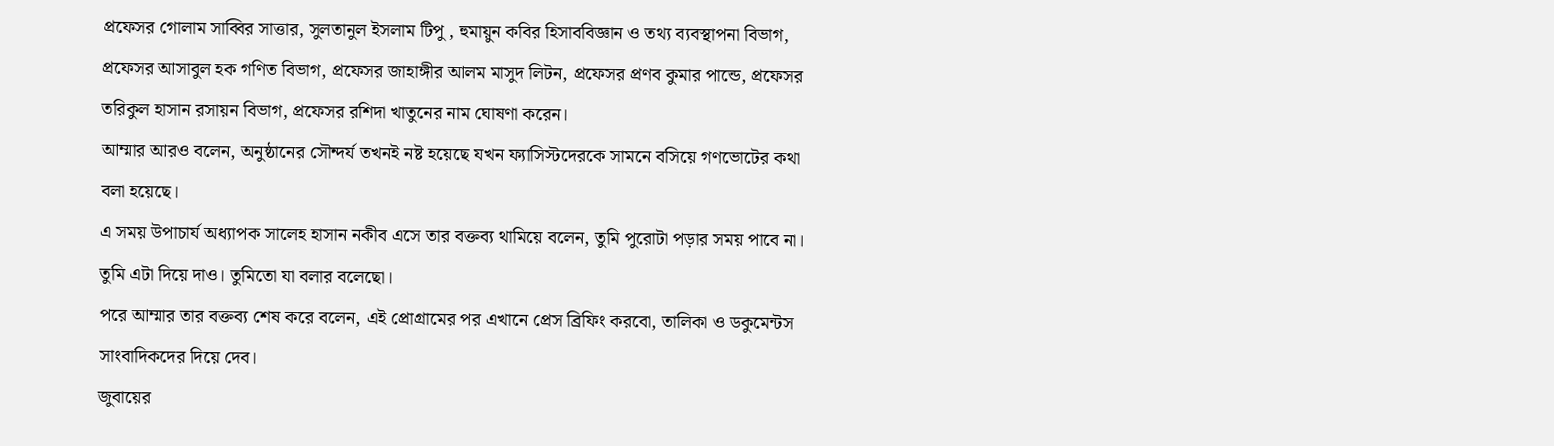প্রফেসর গোলাম সাব্বির সাত্তার, সুলতানুল ইসলাম টিপু , হুমায়ুন কবির হিসাববিজ্ঞান ও তথ্য ব্যবস্থাপনা বিভাগ, প্রফেসর আসাবুল হক গণিত বিভাগ, প্রফেসর জাহাঙ্গীর আলম মাসুদ লিটন, প্রফেসর প্রণব কুমার পান্ডে, প্রফেসর তরিকুল হাসান রসায়ন বিভাগ, প্রফেসর রশিদা খাতুনের নাম ঘোষণা করেন।
আম্মার আরও বলেন, অনুষ্ঠানের সৌন্দর্য তখনই নষ্ট হয়েছে যখন ফ্যাসিস্টদেরকে সামনে বসিয়ে গণভোটের কথা বলা হয়েছে।
এ সময় উপাচার্য অধ্যাপক সালেহ হাসান নকীব এসে তার বক্তব্য থামিয়ে বলেন, তুমি পুরোটা পড়ার সময় পাবে না। তুমি এটা দিয়ে দাও। তুমিতো যা বলার বলেছো।
পরে আম্মার তার বক্তব্য শেষ করে বলেন, এই প্রোগ্রামের পর এখানে প্রেস ব্রিফিং করবো, তালিকা ও ডকুমেন্টস সাংবাদিকদের দিয়ে দেব।
জুবায়ের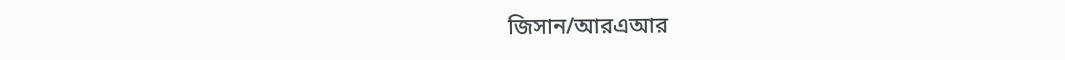জিসান/আরএআর